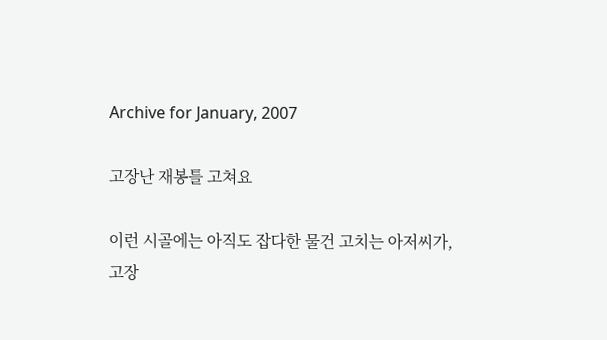Archive for January, 2007

고장난 재봉틀 고쳐요

이런 시골에는 아직도 잡다한 물건 고치는 아저씨가,
고장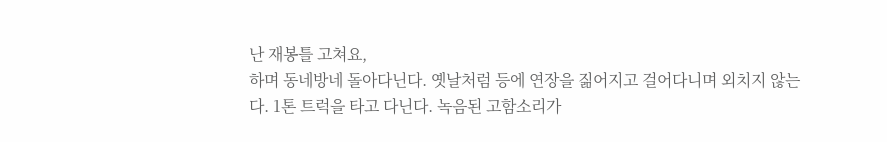난 재봉틀 고쳐요,
하며 동네방네 돌아다닌다. 옛날처럼 등에 연장을 짊어지고 걸어다니며 외치지 않는다. 1톤 트럭을 타고 다닌다. 녹음된 고함소리가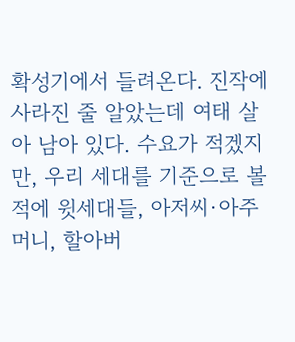확성기에서 들려온다. 진작에 사라진 줄 알았는데 여태 살아 남아 있다. 수요가 적겠지만, 우리 세대를 기준으로 볼 적에 윗세대들, 아저씨·아주머니, 할아버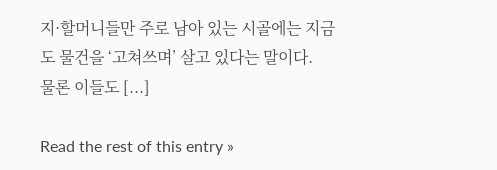지·할머니들만 주로 남아 있는 시골에는 지금도 물건을 ‘고쳐쓰며’ 살고 있다는 말이다.
물론 이들도 [...]

Read the rest of this entry »